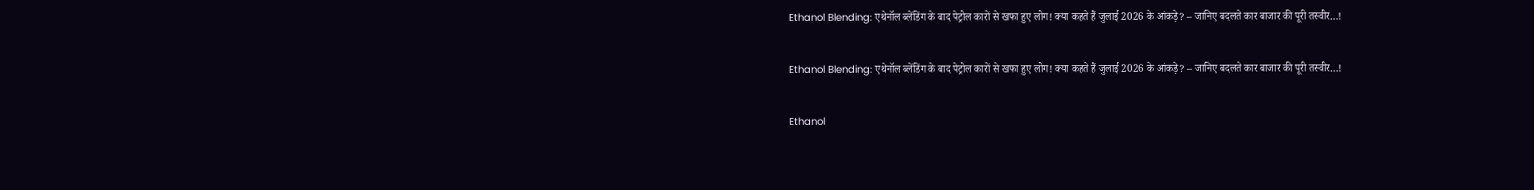Ethanol Blending: एथेनॉल ब्लेंडिंग के बाद पेट्रोल कारों से खफा हुए लोग! क्या कहते हैं जुलाई 2026 के आंकड़े? – जानिए बदलते कार बाजार की पूरी तस्वीर…!

Ethanol Blending: एथेनॉल ब्लेंडिंग के बाद पेट्रोल कारों से खफा हुए लोग! क्या कहते हैं जुलाई 2026 के आंकड़े? – जानिए बदलते कार बाजार की पूरी तस्वीर…!

Ethanol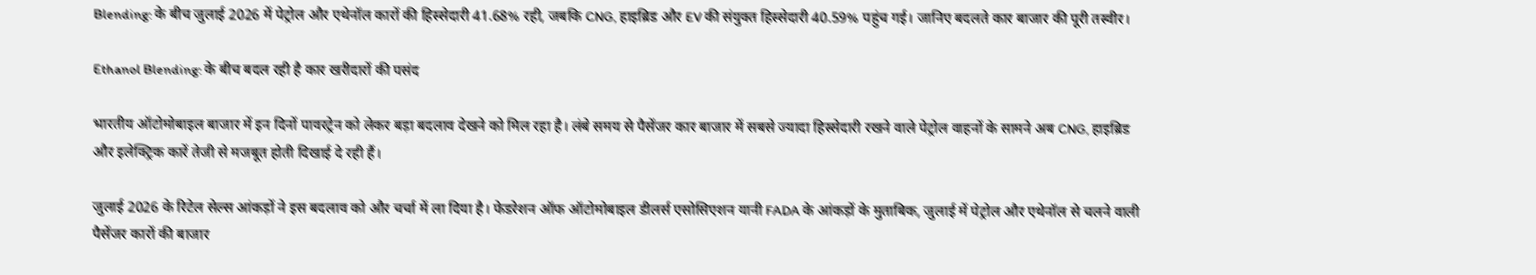Blending: के बीच जुलाई 2026 में पेट्रोल और एथेनॉल कारों की हिस्सेदारी 41.68% रही, जबकि CNG, हाइब्रिड और EV की संयुक्त हिस्सेदारी 40.59% पहुंच गई। जानिए बदलते कार बाजार की पूरी तस्वीर।

Ethanol Blending: के बीच बदल रही है कार खरीदारों की पसंद

भारतीय ऑटोमोबाइल बाजार में इन दिनों पावरट्रेन को लेकर बड़ा बदलाव देखने को मिल रहा है। लंबे समय से पैसेंजर कार बाजार में सबसे ज्यादा हिस्सेदारी रखने वाले पेट्रोल वाहनों के सामने अब CNG, हाइब्रिड और इलेक्ट्रिक कारें तेजी से मजबूत होती दिखाई दे रही हैं।

जुलाई 2026 के रिटेल सेल्स आंकड़ों ने इस बदलाव को और चर्चा में ला दिया है। फेडरेशन ऑफ ऑटोमोबाइल डीलर्स एसोसिएशन यानी FADA के आंकड़ों के मुताबिक, जुलाई में पेट्रोल और एथेनॉल से चलने वाली पैसेंजर कारों की बाजार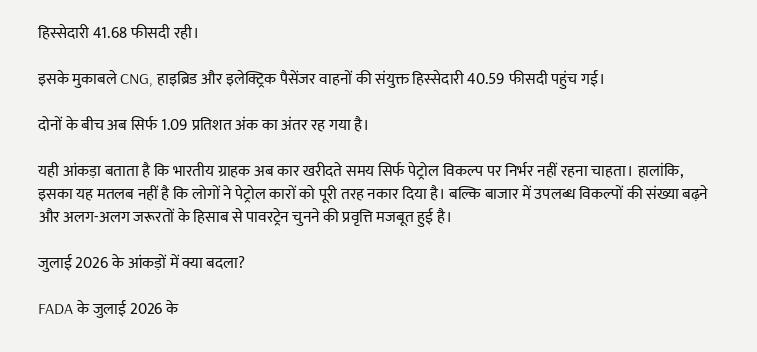हिस्सेदारी 41.68 फीसदी रही।

इसके मुकाबले CNG, हाइब्रिड और इलेक्ट्रिक पैसेंजर वाहनों की संयुक्त हिस्सेदारी 40.59 फीसदी पहुंच गई।

दोनों के बीच अब सिर्फ 1.09 प्रतिशत अंक का अंतर रह गया है।

यही आंकड़ा बताता है कि भारतीय ग्राहक अब कार खरीदते समय सिर्फ पेट्रोल विकल्प पर निर्भर नहीं रहना चाहता। हालांकि, इसका यह मतलब नहीं है कि लोगों ने पेट्रोल कारों को पूरी तरह नकार दिया है। बल्कि बाजार में उपलब्ध विकल्पों की संख्या बढ़ने और अलग-अलग जरूरतों के हिसाब से पावरट्रेन चुनने की प्रवृत्ति मजबूत हुई है।

जुलाई 2026 के आंकड़ों में क्या बदला?

FADA के जुलाई 2026 के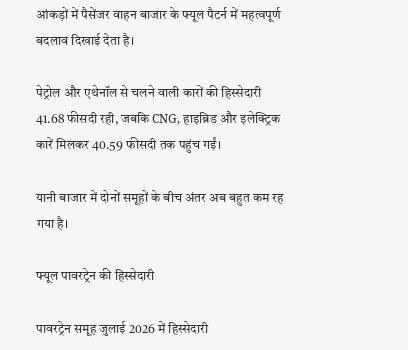आंकड़ों में पैसेंजर वाहन बाजार के फ्यूल पैटर्न में महत्वपूर्ण बदलाव दिखाई देता है।

पेट्रोल और एथेनॉल से चलने वाली कारों की हिस्सेदारी 41.68 फीसदी रही, जबकि CNG, हाइब्रिड और इलेक्ट्रिक कारें मिलकर 40.59 फीसदी तक पहुंच गईं।

यानी बाजार में दोनों समूहों के बीच अंतर अब बहुत कम रह गया है।

फ्यूल पावरट्रेन की हिस्सेदारी

पावरट्रेन समूह जुलाई 2026 में हिस्सेदारी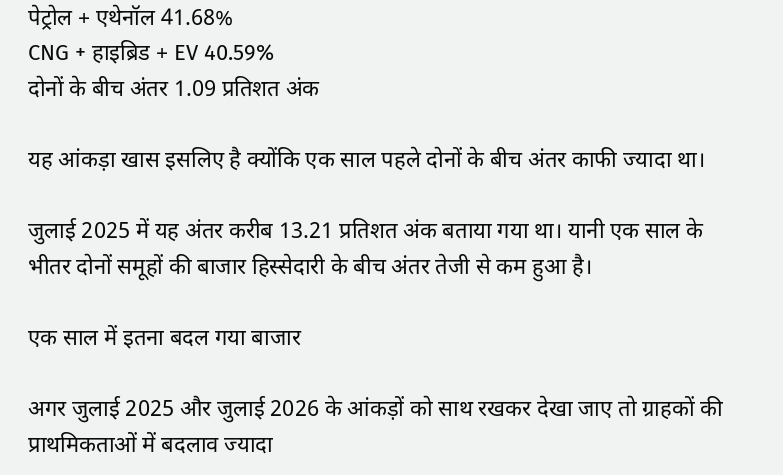पेट्रोल + एथेनॉल 41.68%
CNG + हाइब्रिड + EV 40.59%
दोनों के बीच अंतर 1.09 प्रतिशत अंक

यह आंकड़ा खास इसलिए है क्योंकि एक साल पहले दोनों के बीच अंतर काफी ज्यादा था।

जुलाई 2025 में यह अंतर करीब 13.21 प्रतिशत अंक बताया गया था। यानी एक साल के भीतर दोनों समूहों की बाजार हिस्सेदारी के बीच अंतर तेजी से कम हुआ है।

एक साल में इतना बदल गया बाजार

अगर जुलाई 2025 और जुलाई 2026 के आंकड़ों को साथ रखकर देखा जाए तो ग्राहकों की प्राथमिकताओं में बदलाव ज्यादा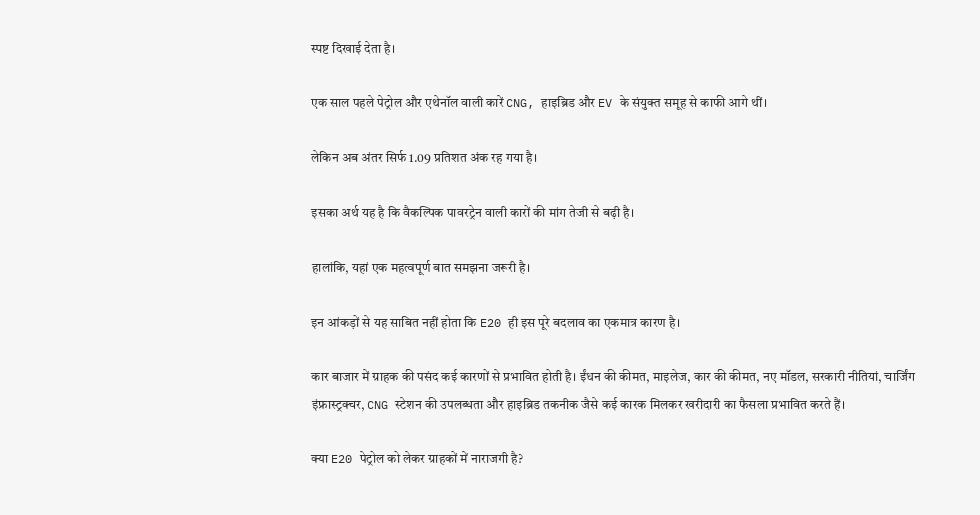स्पष्ट दिखाई देता है।

एक साल पहले पेट्रोल और एथेनॉल वाली कारें CNG, हाइब्रिड और EV के संयुक्त समूह से काफी आगे थीं।

लेकिन अब अंतर सिर्फ 1.09 प्रतिशत अंक रह गया है।

इसका अर्थ यह है कि वैकल्पिक पावरट्रेन वाली कारों की मांग तेजी से बढ़ी है।

हालांकि, यहां एक महत्वपूर्ण बात समझना जरूरी है।

इन आंकड़ों से यह साबित नहीं होता कि E20 ही इस पूरे बदलाव का एकमात्र कारण है।

कार बाजार में ग्राहक की पसंद कई कारणों से प्रभावित होती है। ईंधन की कीमत, माइलेज, कार की कीमत, नए मॉडल, सरकारी नीतियां, चार्जिंग इंफ्रास्ट्रक्चर, CNG स्टेशन की उपलब्धता और हाइब्रिड तकनीक जैसे कई कारक मिलकर खरीदारी का फैसला प्रभावित करते हैं।

क्या E20 पेट्रोल को लेकर ग्राहकों में नाराजगी है?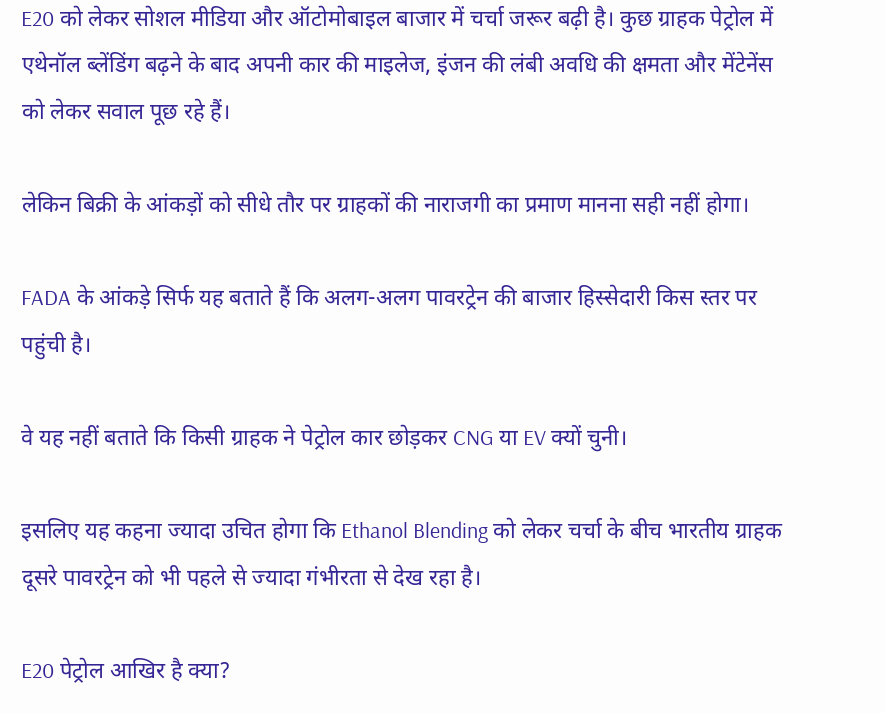E20 को लेकर सोशल मीडिया और ऑटोमोबाइल बाजार में चर्चा जरूर बढ़ी है। कुछ ग्राहक पेट्रोल में एथेनॉल ब्लेंडिंग बढ़ने के बाद अपनी कार की माइलेज, इंजन की लंबी अवधि की क्षमता और मेंटेनेंस को लेकर सवाल पूछ रहे हैं।

लेकिन बिक्री के आंकड़ों को सीधे तौर पर ग्राहकों की नाराजगी का प्रमाण मानना सही नहीं होगा।

FADA के आंकड़े सिर्फ यह बताते हैं कि अलग-अलग पावरट्रेन की बाजार हिस्सेदारी किस स्तर पर पहुंची है।

वे यह नहीं बताते कि किसी ग्राहक ने पेट्रोल कार छोड़कर CNG या EV क्यों चुनी।

इसलिए यह कहना ज्यादा उचित होगा कि Ethanol Blending को लेकर चर्चा के बीच भारतीय ग्राहक दूसरे पावरट्रेन को भी पहले से ज्यादा गंभीरता से देख रहा है।

E20 पेट्रोल आखिर है क्या?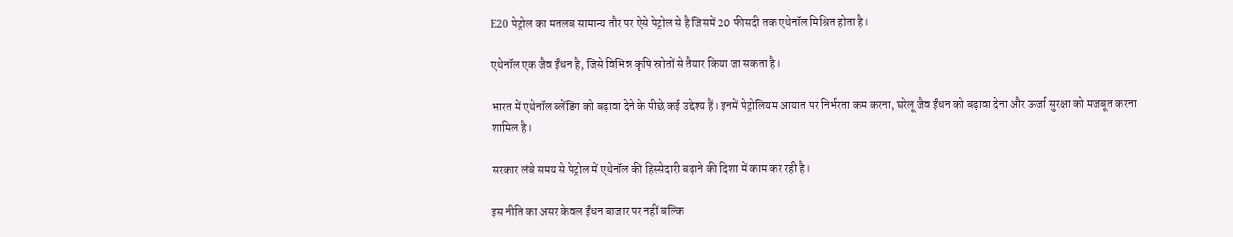E20 पेट्रोल का मतलब सामान्य तौर पर ऐसे पेट्रोल से है जिसमें 20 फीसदी तक एथेनॉल मिश्रित होता है।

एथेनॉल एक जैव ईंधन है, जिसे विभिन्न कृषि स्रोतों से तैयार किया जा सकता है।

भारत में एथेनॉल ब्लेंडिंग को बढ़ावा देने के पीछे कई उद्देश्य हैं। इनमें पेट्रोलियम आयात पर निर्भरता कम करना, घरेलू जैव ईंधन को बढ़ावा देना और ऊर्जा सुरक्षा को मजबूत करना शामिल है।

सरकार लंबे समय से पेट्रोल में एथेनॉल की हिस्सेदारी बढ़ाने की दिशा में काम कर रही है।

इस नीति का असर केवल ईंधन बाजार पर नहीं बल्कि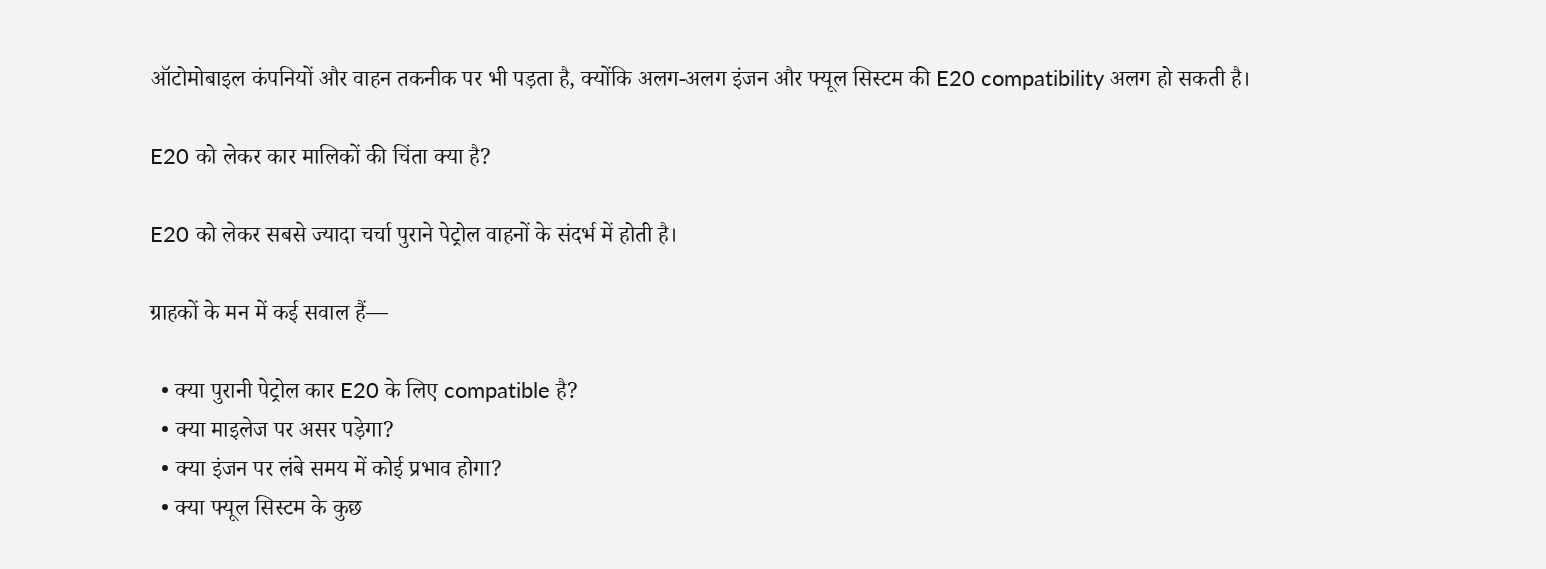ऑटोमोबाइल कंपनियों और वाहन तकनीक पर भी पड़ता है, क्योंकि अलग-अलग इंजन और फ्यूल सिस्टम की E20 compatibility अलग हो सकती है।

E20 को लेकर कार मालिकों की चिंता क्या है?

E20 को लेकर सबसे ज्यादा चर्चा पुराने पेट्रोल वाहनों के संदर्भ में होती है।

ग्राहकों के मन में कई सवाल हैं—

  • क्या पुरानी पेट्रोल कार E20 के लिए compatible है?
  • क्या माइलेज पर असर पड़ेगा?
  • क्या इंजन पर लंबे समय में कोई प्रभाव होगा?
  • क्या फ्यूल सिस्टम के कुछ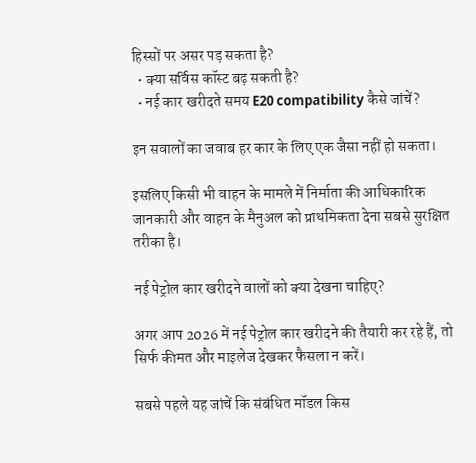हिस्सों पर असर पड़ सकता है?
  • क्या सर्विस कॉस्ट बढ़ सकती है?
  • नई कार खरीदते समय E20 compatibility कैसे जांचें?

इन सवालों का जवाब हर कार के लिए एक जैसा नहीं हो सकता।

इसलिए किसी भी वाहन के मामले में निर्माता की आधिकारिक जानकारी और वाहन के मैनुअल को प्राथमिकता देना सबसे सुरक्षित तरीका है।

नई पेट्रोल कार खरीदने वालों को क्या देखना चाहिए?

अगर आप 2026 में नई पेट्रोल कार खरीदने की तैयारी कर रहे हैं, तो सिर्फ कीमत और माइलेज देखकर फैसला न करें।

सबसे पहले यह जांचें कि संबंधित मॉडल किस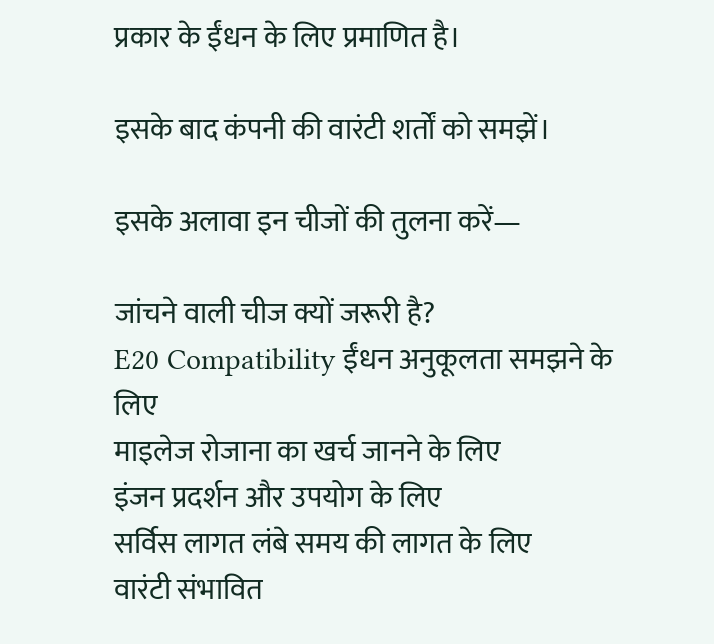प्रकार के ईंधन के लिए प्रमाणित है।

इसके बाद कंपनी की वारंटी शर्तों को समझें।

इसके अलावा इन चीजों की तुलना करें—

जांचने वाली चीज क्यों जरूरी है?
E20 Compatibility ईंधन अनुकूलता समझने के लिए
माइलेज रोजाना का खर्च जानने के लिए
इंजन प्रदर्शन और उपयोग के लिए
सर्विस लागत लंबे समय की लागत के लिए
वारंटी संभावित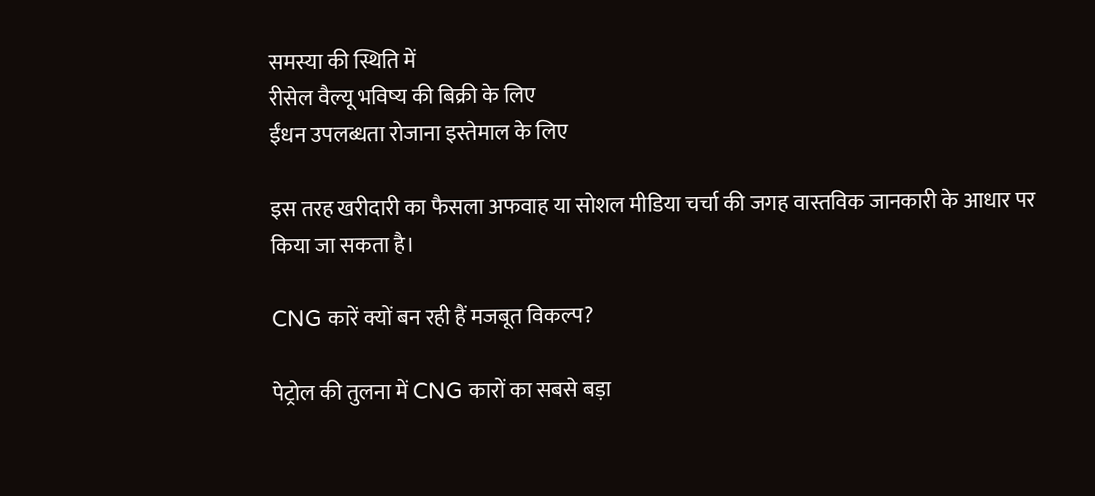समस्या की स्थिति में
रीसेल वैल्यू भविष्य की बिक्री के लिए
ईंधन उपलब्धता रोजाना इस्तेमाल के लिए

इस तरह खरीदारी का फैसला अफवाह या सोशल मीडिया चर्चा की जगह वास्तविक जानकारी के आधार पर किया जा सकता है।

CNG कारें क्यों बन रही हैं मजबूत विकल्प?

पेट्रोल की तुलना में CNG कारों का सबसे बड़ा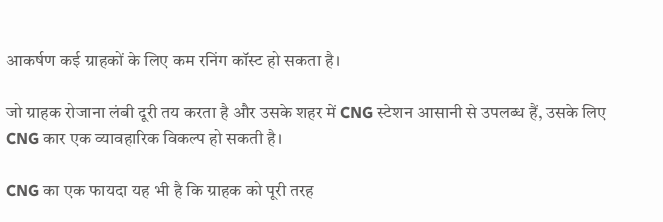आकर्षण कई ग्राहकों के लिए कम रनिंग कॉस्ट हो सकता है।

जो ग्राहक रोजाना लंबी दूरी तय करता है और उसके शहर में CNG स्टेशन आसानी से उपलब्ध हैं, उसके लिए CNG कार एक व्यावहारिक विकल्प हो सकती है।

CNG का एक फायदा यह भी है कि ग्राहक को पूरी तरह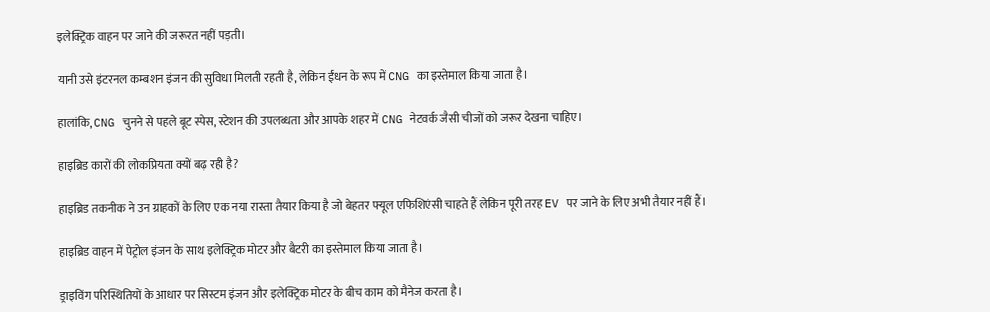इलेक्ट्रिक वाहन पर जाने की जरूरत नहीं पड़ती।

यानी उसे इंटरनल कम्बशन इंजन की सुविधा मिलती रहती है, लेकिन ईंधन के रूप में CNG का इस्तेमाल किया जाता है।

हालांकि, CNG चुनने से पहले बूट स्पेस, स्टेशन की उपलब्धता और आपके शहर में CNG नेटवर्क जैसी चीजों को जरूर देखना चाहिए।

हाइब्रिड कारों की लोकप्रियता क्यों बढ़ रही है?

हाइब्रिड तकनीक ने उन ग्राहकों के लिए एक नया रास्ता तैयार किया है जो बेहतर फ्यूल एफिशिएंसी चाहते हैं लेकिन पूरी तरह EV पर जाने के लिए अभी तैयार नहीं हैं।

हाइब्रिड वाहन में पेट्रोल इंजन के साथ इलेक्ट्रिक मोटर और बैटरी का इस्तेमाल किया जाता है।

ड्राइविंग परिस्थितियों के आधार पर सिस्टम इंजन और इलेक्ट्रिक मोटर के बीच काम को मैनेज करता है।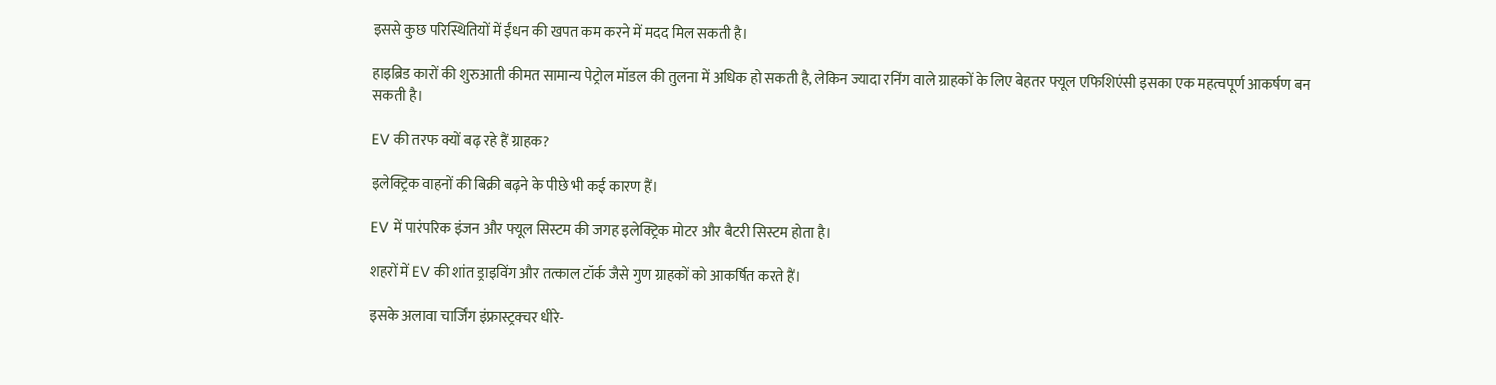इससे कुछ परिस्थितियों में ईंधन की खपत कम करने में मदद मिल सकती है।

हाइब्रिड कारों की शुरुआती कीमत सामान्य पेट्रोल मॉडल की तुलना में अधिक हो सकती है, लेकिन ज्यादा रनिंग वाले ग्राहकों के लिए बेहतर फ्यूल एफिशिएंसी इसका एक महत्वपूर्ण आकर्षण बन सकती है।

EV की तरफ क्यों बढ़ रहे हैं ग्राहक?

इलेक्ट्रिक वाहनों की बिक्री बढ़ने के पीछे भी कई कारण हैं।

EV में पारंपरिक इंजन और फ्यूल सिस्टम की जगह इलेक्ट्रिक मोटर और बैटरी सिस्टम होता है।

शहरों में EV की शांत ड्राइविंग और तत्काल टॉर्क जैसे गुण ग्राहकों को आकर्षित करते हैं।

इसके अलावा चार्जिंग इंफ्रास्ट्रक्चर धीरे-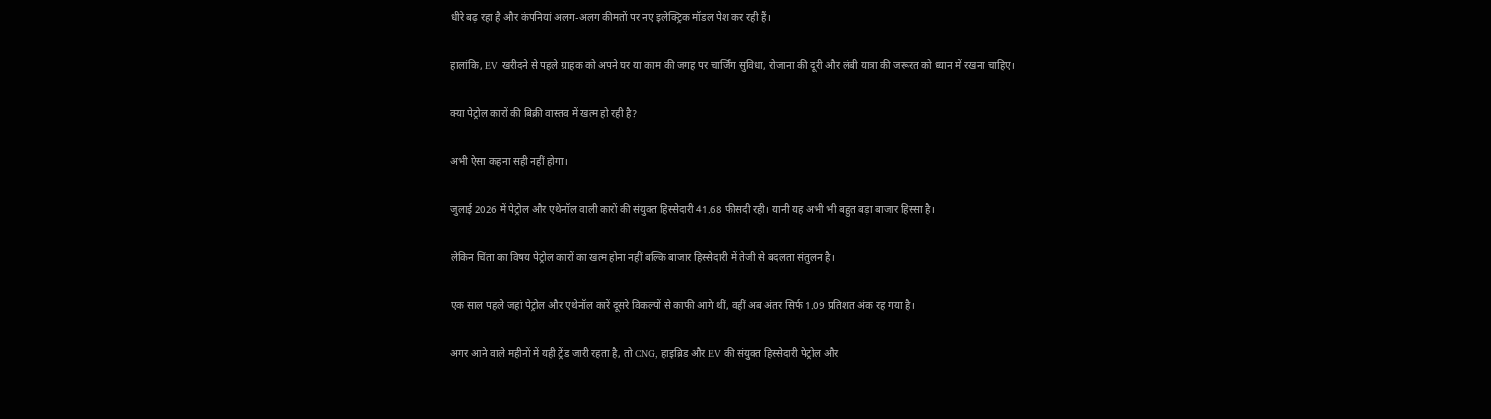धीरे बढ़ रहा है और कंपनियां अलग-अलग कीमतों पर नए इलेक्ट्रिक मॉडल पेश कर रही हैं।

हालांकि, EV खरीदने से पहले ग्राहक को अपने घर या काम की जगह पर चार्जिंग सुविधा, रोजाना की दूरी और लंबी यात्रा की जरूरत को ध्यान में रखना चाहिए।

क्या पेट्रोल कारों की बिक्री वास्तव में खत्म हो रही है?

अभी ऐसा कहना सही नहीं होगा।

जुलाई 2026 में पेट्रोल और एथेनॉल वाली कारों की संयुक्त हिस्सेदारी 41.68 फीसदी रही। यानी यह अभी भी बहुत बड़ा बाजार हिस्सा है।

लेकिन चिंता का विषय पेट्रोल कारों का खत्म होना नहीं बल्कि बाजार हिस्सेदारी में तेजी से बदलता संतुलन है।

एक साल पहले जहां पेट्रोल और एथेनॉल कारें दूसरे विकल्पों से काफी आगे थीं, वहीं अब अंतर सिर्फ 1.09 प्रतिशत अंक रह गया है।

अगर आने वाले महीनों में यही ट्रेंड जारी रहता है, तो CNG, हाइब्रिड और EV की संयुक्त हिस्सेदारी पेट्रोल और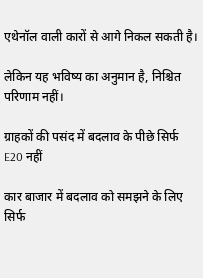एथेनॉल वाली कारों से आगे निकल सकती है।

लेकिन यह भविष्य का अनुमान है, निश्चित परिणाम नहीं।

ग्राहकों की पसंद में बदलाव के पीछे सिर्फ E20 नहीं

कार बाजार में बदलाव को समझने के लिए सिर्फ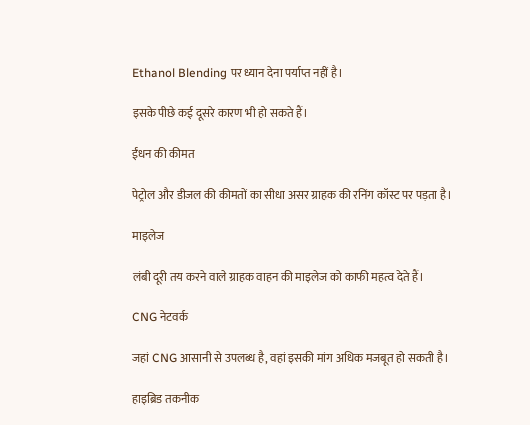Ethanol Blending पर ध्यान देना पर्याप्त नहीं है।

इसके पीछे कई दूसरे कारण भी हो सकते हैं।

ईंधन की कीमत

पेट्रोल और डीजल की कीमतों का सीधा असर ग्राहक की रनिंग कॉस्ट पर पड़ता है।

माइलेज

लंबी दूरी तय करने वाले ग्राहक वाहन की माइलेज को काफी महत्व देते हैं।

CNG नेटवर्क

जहां CNG आसानी से उपलब्ध है, वहां इसकी मांग अधिक मजबूत हो सकती है।

हाइब्रिड तकनीक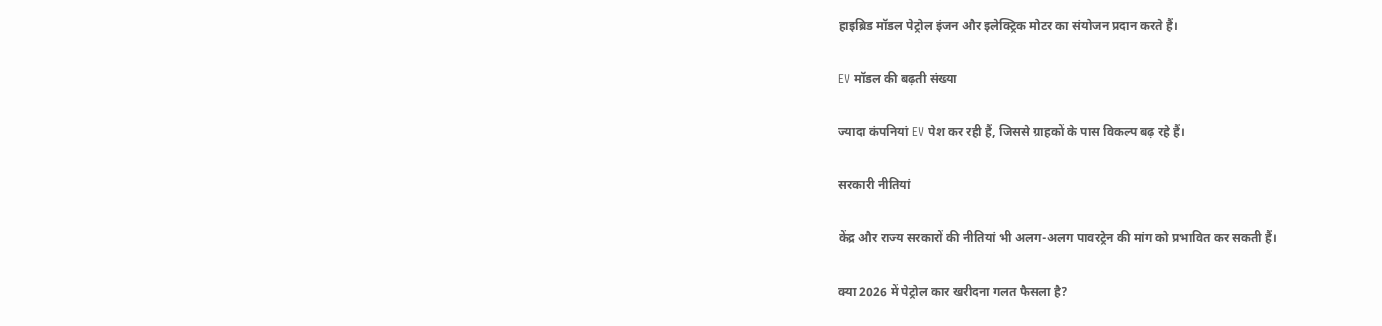हाइब्रिड मॉडल पेट्रोल इंजन और इलेक्ट्रिक मोटर का संयोजन प्रदान करते हैं।

EV मॉडल की बढ़ती संख्या

ज्यादा कंपनियां EV पेश कर रही हैं, जिससे ग्राहकों के पास विकल्प बढ़ रहे हैं।

सरकारी नीतियां

केंद्र और राज्य सरकारों की नीतियां भी अलग-अलग पावरट्रेन की मांग को प्रभावित कर सकती हैं।

क्या 2026 में पेट्रोल कार खरीदना गलत फैसला है?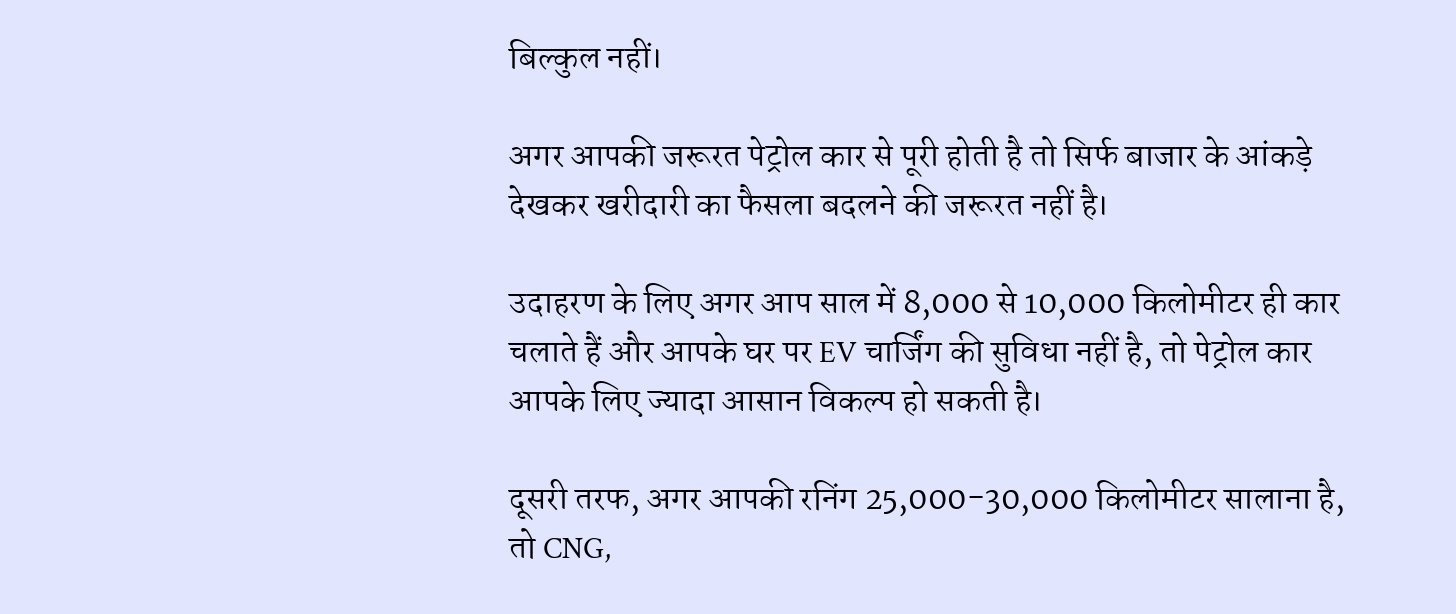बिल्कुल नहीं।

अगर आपकी जरूरत पेट्रोल कार से पूरी होती है तो सिर्फ बाजार के आंकड़े देखकर खरीदारी का फैसला बदलने की जरूरत नहीं है।

उदाहरण के लिए अगर आप साल में 8,000 से 10,000 किलोमीटर ही कार चलाते हैं और आपके घर पर EV चार्जिंग की सुविधा नहीं है, तो पेट्रोल कार आपके लिए ज्यादा आसान विकल्प हो सकती है।

दूसरी तरफ, अगर आपकी रनिंग 25,000-30,000 किलोमीटर सालाना है, तो CNG,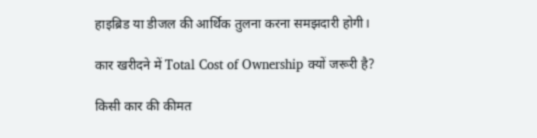हाइब्रिड या डीजल की आर्थिक तुलना करना समझदारी होगी।

कार खरीदने में Total Cost of Ownership क्यों जरूरी है?

किसी कार की कीमत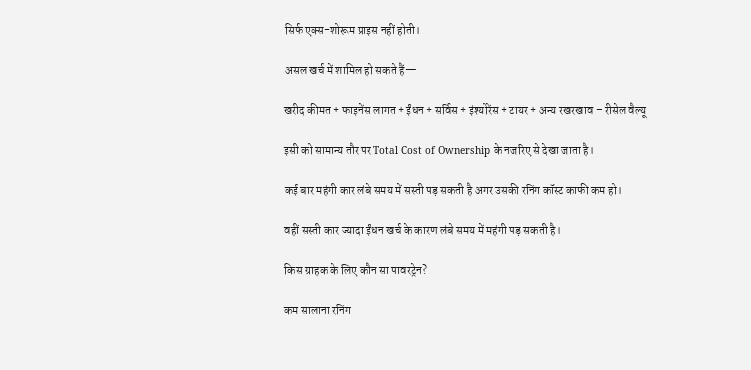सिर्फ एक्स-शोरूम प्राइस नहीं होती।

असल खर्च में शामिल हो सकते हैं—

खरीद कीमत + फाइनेंस लागत + ईंधन + सर्विस + इंश्योरेंस + टायर + अन्य रखरखाव – रीसेल वैल्यू

इसी को सामान्य तौर पर Total Cost of Ownership के नजरिए से देखा जाता है।

कई बार महंगी कार लंबे समय में सस्ती पड़ सकती है अगर उसकी रनिंग कॉस्ट काफी कम हो।

वहीं सस्ती कार ज्यादा ईंधन खर्च के कारण लंबे समय में महंगी पड़ सकती है।

किस ग्राहक के लिए कौन सा पावरट्रेन?

कम सालाना रनिंग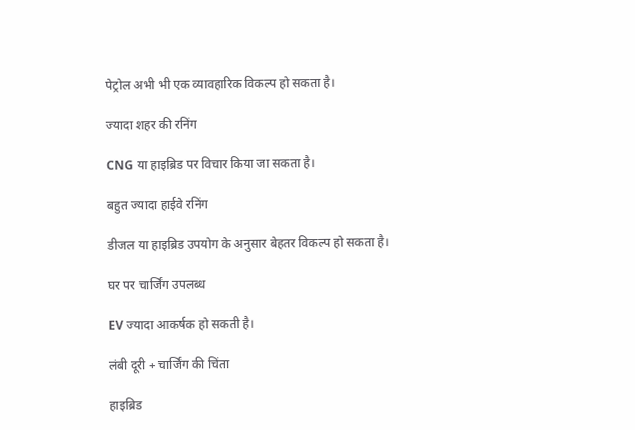पेट्रोल अभी भी एक व्यावहारिक विकल्प हो सकता है।

ज्यादा शहर की रनिंग

CNG या हाइब्रिड पर विचार किया जा सकता है।

बहुत ज्यादा हाईवे रनिंग

डीजल या हाइब्रिड उपयोग के अनुसार बेहतर विकल्प हो सकता है।

घर पर चार्जिंग उपलब्ध

EV ज्यादा आकर्षक हो सकती है।

लंबी दूरी + चार्जिंग की चिंता

हाइब्रिड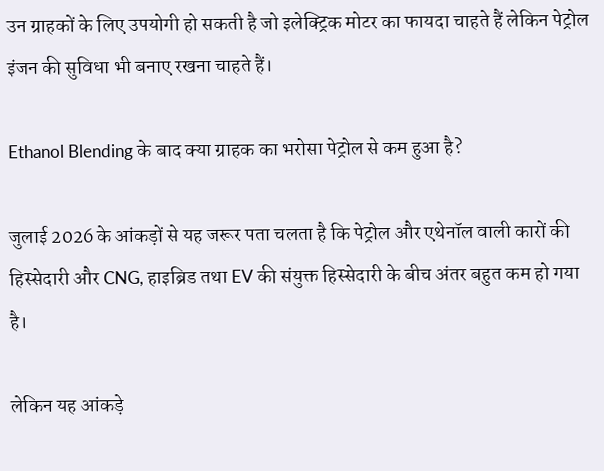उन ग्राहकों के लिए उपयोगी हो सकती है जो इलेक्ट्रिक मोटर का फायदा चाहते हैं लेकिन पेट्रोल इंजन की सुविधा भी बनाए रखना चाहते हैं।

Ethanol Blending के बाद क्या ग्राहक का भरोसा पेट्रोल से कम हुआ है?

जुलाई 2026 के आंकड़ों से यह जरूर पता चलता है कि पेट्रोल और एथेनॉल वाली कारों की हिस्सेदारी और CNG, हाइब्रिड तथा EV की संयुक्त हिस्सेदारी के बीच अंतर बहुत कम हो गया है।

लेकिन यह आंकड़े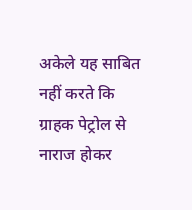अकेले यह साबित नहीं करते कि ग्राहक पेट्रोल से नाराज होकर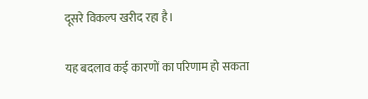दूसरे विकल्प खरीद रहा है।

यह बदलाव कई कारणों का परिणाम हो सकता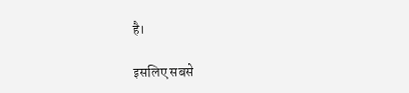है।

इसलिए सबसे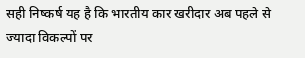सही निष्कर्ष यह है कि भारतीय कार खरीदार अब पहले से ज्यादा विकल्पों पर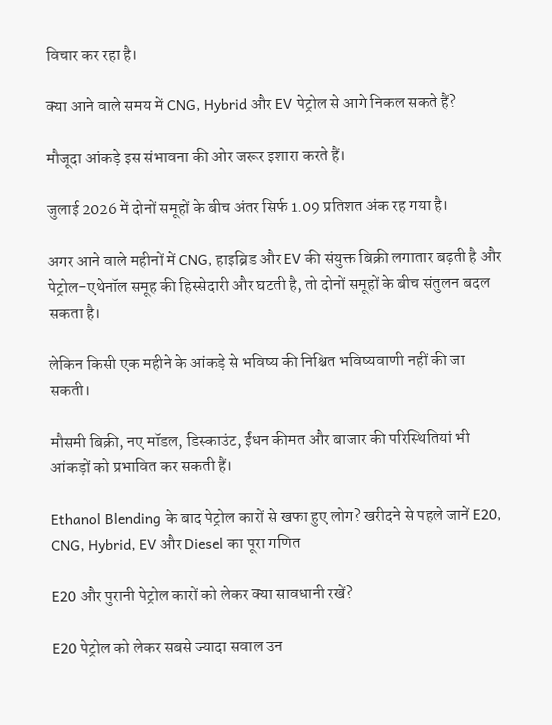विचार कर रहा है।

क्या आने वाले समय में CNG, Hybrid और EV पेट्रोल से आगे निकल सकते हैं?

मौजूदा आंकड़े इस संभावना की ओर जरूर इशारा करते हैं।

जुलाई 2026 में दोनों समूहों के बीच अंतर सिर्फ 1.09 प्रतिशत अंक रह गया है।

अगर आने वाले महीनों में CNG, हाइब्रिड और EV की संयुक्त बिक्री लगातार बढ़ती है और पेट्रोल-एथेनॉल समूह की हिस्सेदारी और घटती है, तो दोनों समूहों के बीच संतुलन बदल सकता है।

लेकिन किसी एक महीने के आंकड़े से भविष्य की निश्चित भविष्यवाणी नहीं की जा सकती।

मौसमी बिक्री, नए मॉडल, डिस्काउंट, ईंधन कीमत और बाजार की परिस्थितियां भी आंकड़ों को प्रभावित कर सकती हैं।

Ethanol Blending के बाद पेट्रोल कारों से खफा हुए लोग? खरीदने से पहले जानें E20, CNG, Hybrid, EV और Diesel का पूरा गणित

E20 और पुरानी पेट्रोल कारों को लेकर क्या सावधानी रखें?

E20 पेट्रोल को लेकर सबसे ज्यादा सवाल उन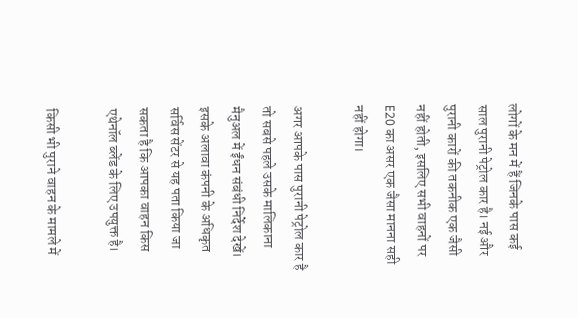लोगों के मन में हैं जिनके पास कई साल पुरानी पेट्रोल कार है। नई और पुरानी कारों की तकनीक एक जैसी नहीं होती, इसलिए सभी वाहनों पर E20 का असर एक जैसा मानना सही नहीं होगा।

अगर आपके पास पुरानी पेट्रोल कार है तो सबसे पहले उसके मालिकाना मैनुअल में ईंधन संबंधी निर्देश देखें। इसके अलावा कंपनी के अधिकृत सर्विस सेंटर से यह पता किया जा सकता है कि आपका वाहन किस एथेनॉल ब्लेंड के लिए उपयुक्त है।

किसी भी पुराने वाहन के मामले में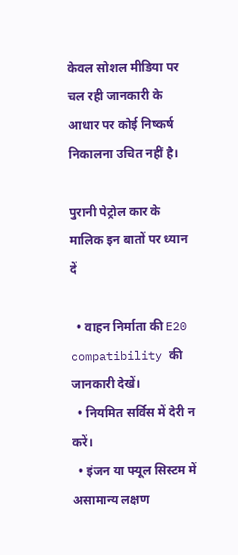केवल सोशल मीडिया पर चल रही जानकारी के आधार पर कोई निष्कर्ष निकालना उचित नहीं है।

पुरानी पेट्रोल कार के मालिक इन बातों पर ध्यान दें

  • वाहन निर्माता की E20 compatibility की जानकारी देखें।
  • नियमित सर्विस में देरी न करें।
  • इंजन या फ्यूल सिस्टम में असामान्य लक्षण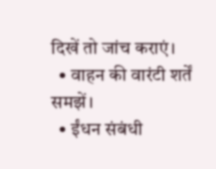दिखें तो जांच कराएं।
  • वाहन की वारंटी शर्तें समझें।
  • ईंधन संबंधी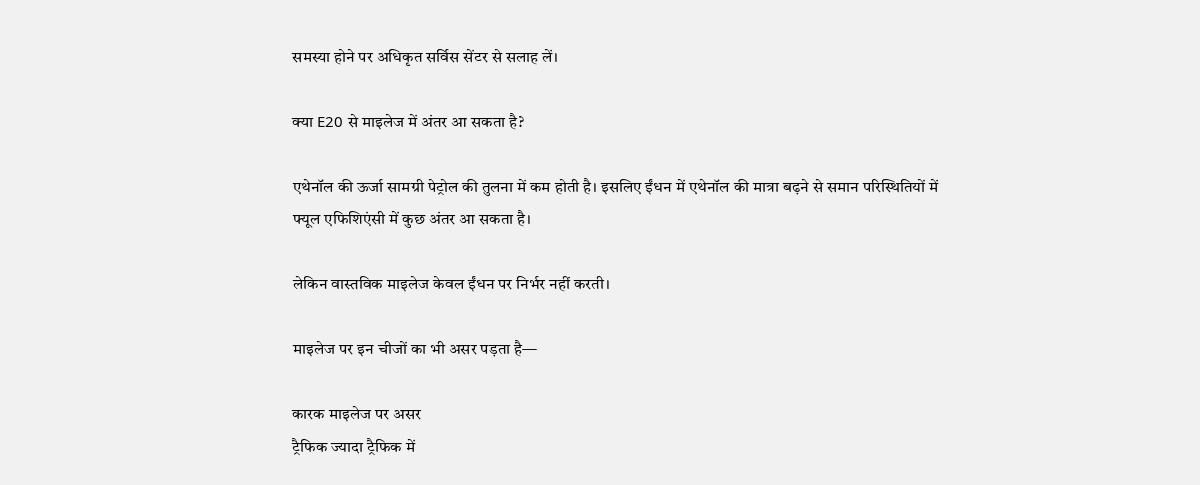समस्या होने पर अधिकृत सर्विस सेंटर से सलाह लें।

क्या E20 से माइलेज में अंतर आ सकता है?

एथेनॉल की ऊर्जा सामग्री पेट्रोल की तुलना में कम होती है। इसलिए ईंधन में एथेनॉल की मात्रा बढ़ने से समान परिस्थितियों में फ्यूल एफिशिएंसी में कुछ अंतर आ सकता है।

लेकिन वास्तविक माइलेज केवल ईंधन पर निर्भर नहीं करती।

माइलेज पर इन चीजों का भी असर पड़ता है—

कारक माइलेज पर असर
ट्रैफिक ज्यादा ट्रैफिक में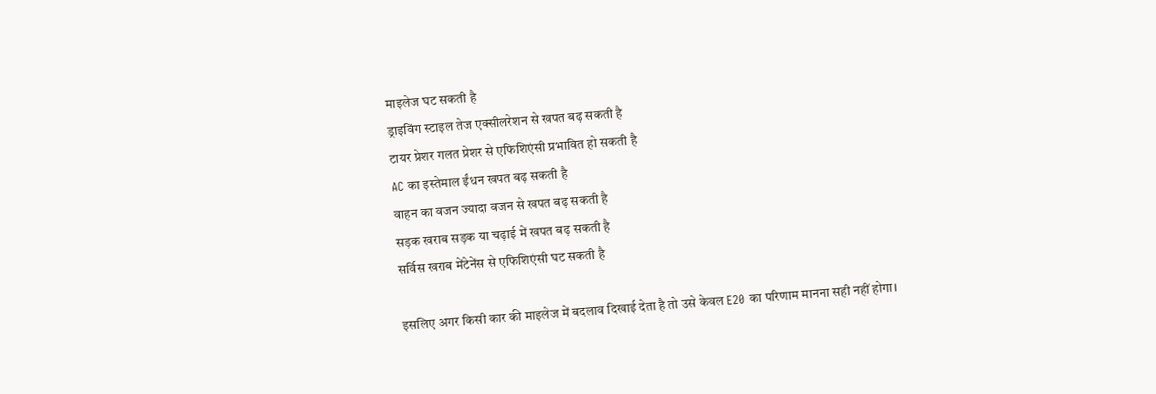माइलेज घट सकती है
ड्राइविंग स्टाइल तेज एक्सीलरेशन से खपत बढ़ सकती है
टायर प्रेशर गलत प्रेशर से एफिशिएंसी प्रभावित हो सकती है
AC का इस्तेमाल ईंधन खपत बढ़ सकती है
वाहन का वजन ज्यादा वजन से खपत बढ़ सकती है
सड़क खराब सड़क या चढ़ाई में खपत बढ़ सकती है
सर्विस खराब मेंटेनेंस से एफिशिएंसी घट सकती है

इसलिए अगर किसी कार की माइलेज में बदलाव दिखाई देता है तो उसे केवल E20 का परिणाम मानना सही नहीं होगा।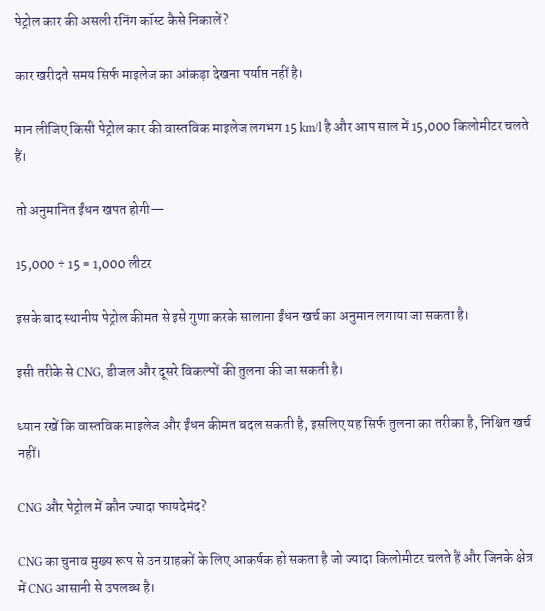पेट्रोल कार की असली रनिंग कॉस्ट कैसे निकालें?

कार खरीदते समय सिर्फ माइलेज का आंकड़ा देखना पर्याप्त नहीं है।

मान लीजिए किसी पेट्रोल कार की वास्तविक माइलेज लगभग 15 km/l है और आप साल में 15,000 किलोमीटर चलते हैं।

तो अनुमानित ईंधन खपत होगी—

15,000 ÷ 15 = 1,000 लीटर

इसके बाद स्थानीय पेट्रोल कीमत से इसे गुणा करके सालाना ईंधन खर्च का अनुमान लगाया जा सकता है।

इसी तरीके से CNG, डीजल और दूसरे विकल्पों की तुलना की जा सकती है।

ध्यान रखें कि वास्तविक माइलेज और ईंधन कीमत बदल सकती है, इसलिए यह सिर्फ तुलना का तरीका है, निश्चित खर्च नहीं।

CNG और पेट्रोल में कौन ज्यादा फायदेमंद?

CNG का चुनाव मुख्य रूप से उन ग्राहकों के लिए आकर्षक हो सकता है जो ज्यादा किलोमीटर चलते हैं और जिनके क्षेत्र में CNG आसानी से उपलब्ध है।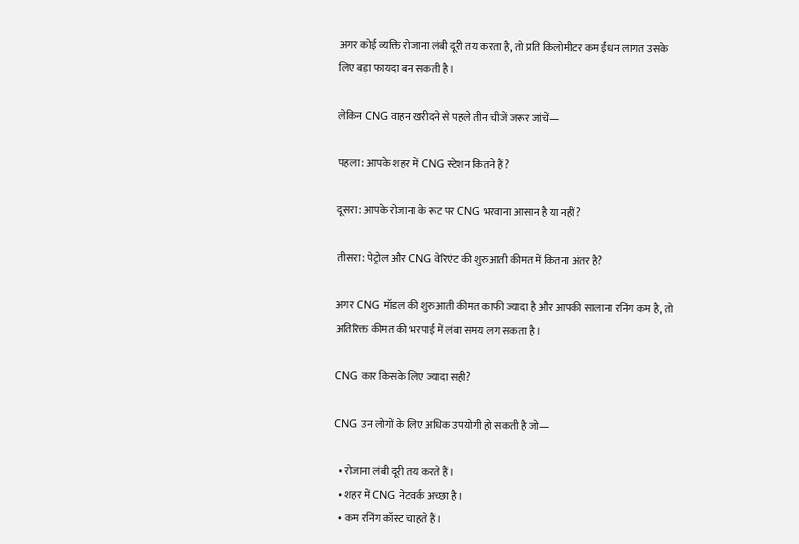अगर कोई व्यक्ति रोजाना लंबी दूरी तय करता है, तो प्रति किलोमीटर कम ईंधन लागत उसके लिए बड़ा फायदा बन सकती है।

लेकिन CNG वाहन खरीदने से पहले तीन चीजें जरूर जांचें—

पहला: आपके शहर में CNG स्टेशन कितने हैं?

दूसरा: आपके रोजाना के रूट पर CNG भरवाना आसान है या नहीं?

तीसरा: पेट्रोल और CNG वेरिएंट की शुरुआती कीमत में कितना अंतर है?

अगर CNG मॉडल की शुरुआती कीमत काफी ज्यादा है और आपकी सालाना रनिंग कम है, तो अतिरिक्त कीमत की भरपाई में लंबा समय लग सकता है।

CNG कार किसके लिए ज्यादा सही?

CNG उन लोगों के लिए अधिक उपयोगी हो सकती है जो—

  • रोजाना लंबी दूरी तय करते हैं।
  • शहर में CNG नेटवर्क अच्छा है।
  • कम रनिंग कॉस्ट चाहते हैं।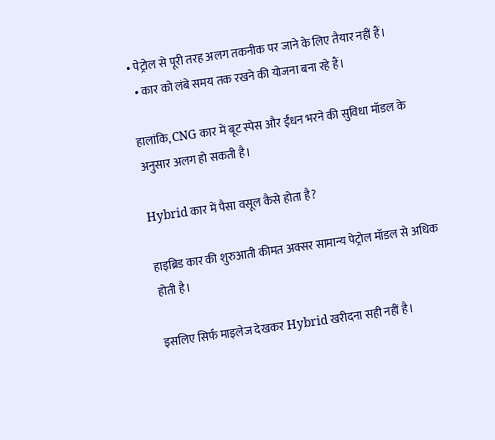• पेट्रोल से पूरी तरह अलग तकनीक पर जाने के लिए तैयार नहीं हैं।
  • कार को लंबे समय तक रखने की योजना बना रहे हैं।

हालांकि, CNG कार में बूट स्पेस और ईंधन भरने की सुविधा मॉडल के अनुसार अलग हो सकती है।

Hybrid कार में पैसा वसूल कैसे होता है?

हाइब्रिड कार की शुरुआती कीमत अक्सर सामान्य पेट्रोल मॉडल से अधिक होती है।

इसलिए सिर्फ माइलेज देखकर Hybrid खरीदना सही नहीं है।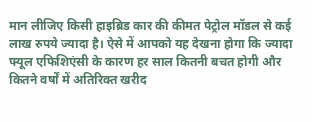मान लीजिए किसी हाइब्रिड कार की कीमत पेट्रोल मॉडल से कई लाख रुपये ज्यादा है। ऐसे में आपको यह देखना होगा कि ज्यादा फ्यूल एफिशिएंसी के कारण हर साल कितनी बचत होगी और कितने वर्षों में अतिरिक्त खरीद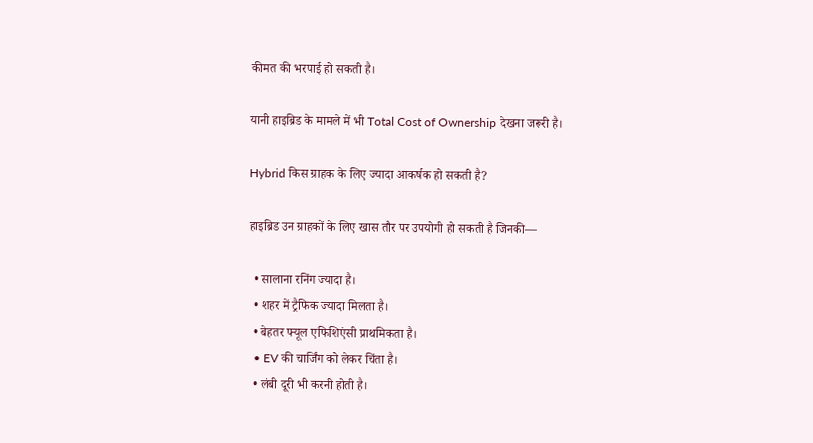कीमत की भरपाई हो सकती है।

यानी हाइब्रिड के मामले में भी Total Cost of Ownership देखना जरूरी है।

Hybrid किस ग्राहक के लिए ज्यादा आकर्षक हो सकती है?

हाइब्रिड उन ग्राहकों के लिए खास तौर पर उपयोगी हो सकती है जिनकी—

  • सालाना रनिंग ज्यादा है।
  • शहर में ट्रैफिक ज्यादा मिलता है।
  • बेहतर फ्यूल एफिशिएंसी प्राथमिकता है।
  • EV की चार्जिंग को लेकर चिंता है।
  • लंबी दूरी भी करनी होती है।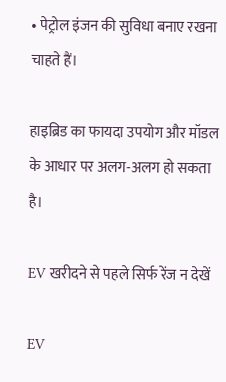• पेट्रोल इंजन की सुविधा बनाए रखना चाहते हैं।

हाइब्रिड का फायदा उपयोग और मॉडल के आधार पर अलग-अलग हो सकता है।

EV खरीदने से पहले सिर्फ रेंज न देखें

EV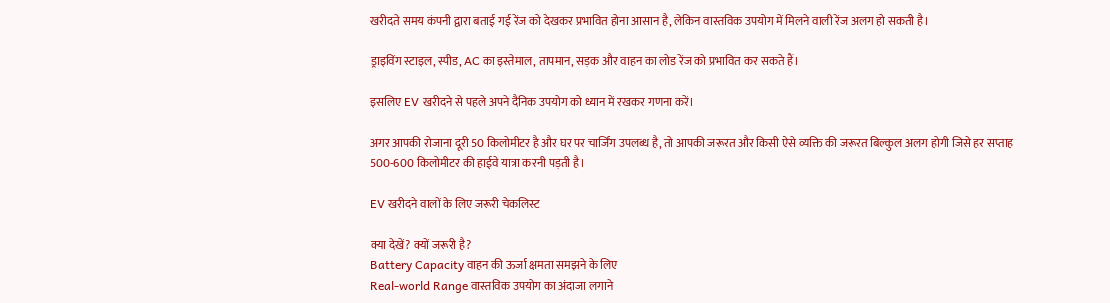खरीदते समय कंपनी द्वारा बताई गई रेंज को देखकर प्रभावित होना आसान है, लेकिन वास्तविक उपयोग में मिलने वाली रेंज अलग हो सकती है।

ड्राइविंग स्टाइल, स्पीड, AC का इस्तेमाल, तापमान, सड़क और वाहन का लोड रेंज को प्रभावित कर सकते हैं।

इसलिए EV खरीदने से पहले अपने दैनिक उपयोग को ध्यान में रखकर गणना करें।

अगर आपकी रोजाना दूरी 50 किलोमीटर है और घर पर चार्जिंग उपलब्ध है, तो आपकी जरूरत और किसी ऐसे व्यक्ति की जरूरत बिल्कुल अलग होगी जिसे हर सप्ताह 500-600 किलोमीटर की हाईवे यात्रा करनी पड़ती है।

EV खरीदने वालों के लिए जरूरी चेकलिस्ट

क्या देखें? क्यों जरूरी है?
Battery Capacity वाहन की ऊर्जा क्षमता समझने के लिए
Real-world Range वास्तविक उपयोग का अंदाजा लगाने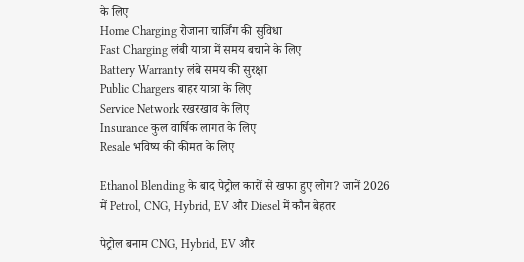के लिए
Home Charging रोजाना चार्जिंग की सुविधा
Fast Charging लंबी यात्रा में समय बचाने के लिए
Battery Warranty लंबे समय की सुरक्षा
Public Chargers बाहर यात्रा के लिए
Service Network रखरखाव के लिए
Insurance कुल वार्षिक लागत के लिए
Resale भविष्य की कीमत के लिए

Ethanol Blending के बाद पेट्रोल कारों से खफा हुए लोग? जानें 2026 में Petrol, CNG, Hybrid, EV और Diesel में कौन बेहतर

पेट्रोल बनाम CNG, Hybrid, EV और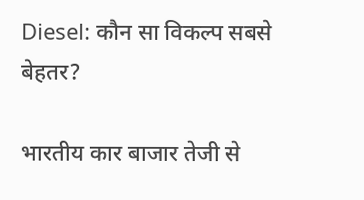Diesel: कौन सा विकल्प सबसे बेहतर?

भारतीय कार बाजार तेजी से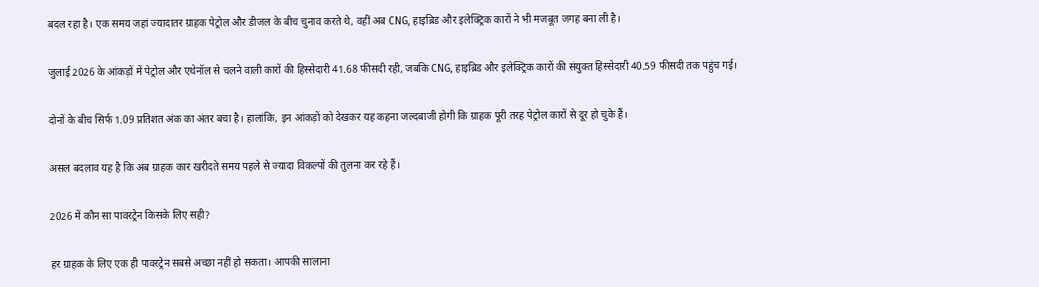बदल रहा है। एक समय जहां ज्यादातर ग्राहक पेट्रोल और डीजल के बीच चुनाव करते थे, वहीं अब CNG, हाइब्रिड और इलेक्ट्रिक कारों ने भी मजबूत जगह बना ली है।

जुलाई 2026 के आंकड़ों में पेट्रोल और एथेनॉल से चलने वाली कारों की हिस्सेदारी 41.68 फीसदी रही, जबकि CNG, हाइब्रिड और इलेक्ट्रिक कारों की संयुक्त हिस्सेदारी 40.59 फीसदी तक पहुंच गई।

दोनों के बीच सिर्फ 1.09 प्रतिशत अंक का अंतर बचा है। हालांकि, इन आंकड़ों को देखकर यह कहना जल्दबाजी होगी कि ग्राहक पूरी तरह पेट्रोल कारों से दूर हो चुके हैं।

असल बदलाव यह है कि अब ग्राहक कार खरीदते समय पहले से ज्यादा विकल्पों की तुलना कर रहे हैं।

2026 में कौन सा पावरट्रेन किसके लिए सही?

हर ग्राहक के लिए एक ही पावरट्रेन सबसे अच्छा नहीं हो सकता। आपकी सालाना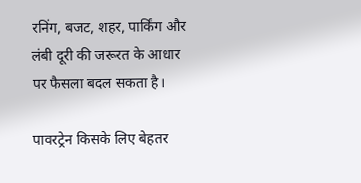रनिंग, बजट, शहर, पार्किंग और लंबी दूरी की जरूरत के आधार पर फैसला बदल सकता है।

पावरट्रेन किसके लिए बेहतर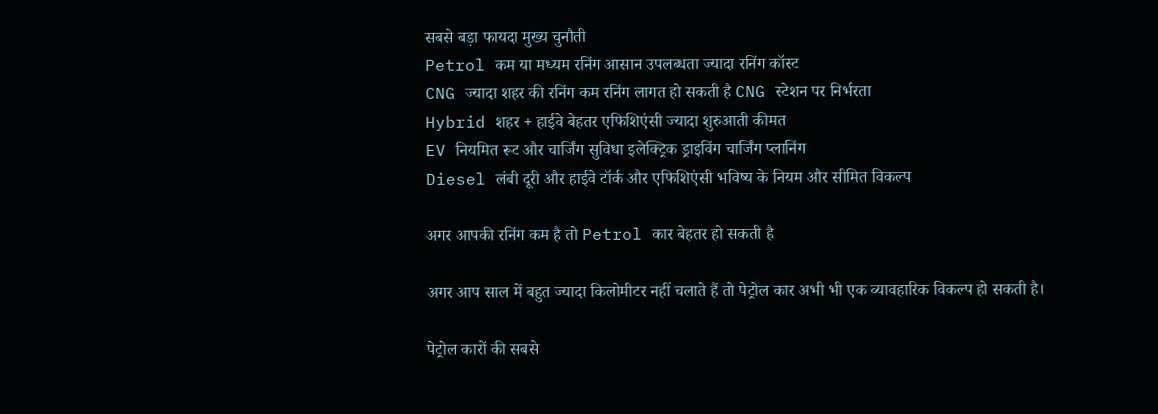सबसे बड़ा फायदा मुख्य चुनौती
Petrol कम या मध्यम रनिंग आसान उपलब्धता ज्यादा रनिंग कॉस्ट
CNG ज्यादा शहर की रनिंग कम रनिंग लागत हो सकती है CNG स्टेशन पर निर्भरता
Hybrid शहर + हाईवे बेहतर एफिशिएंसी ज्यादा शुरुआती कीमत
EV नियमित रूट और चार्जिंग सुविधा इलेक्ट्रिक ड्राइविंग चार्जिंग प्लानिंग
Diesel लंबी दूरी और हाईवे टॉर्क और एफिशिएंसी भविष्य के नियम और सीमित विकल्प

अगर आपकी रनिंग कम है तो Petrol कार बेहतर हो सकती है

अगर आप साल में बहुत ज्यादा किलोमीटर नहीं चलाते हैं तो पेट्रोल कार अभी भी एक व्यावहारिक विकल्प हो सकती है।

पेट्रोल कारों की सबसे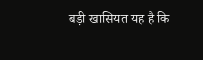बड़ी खासियत यह है कि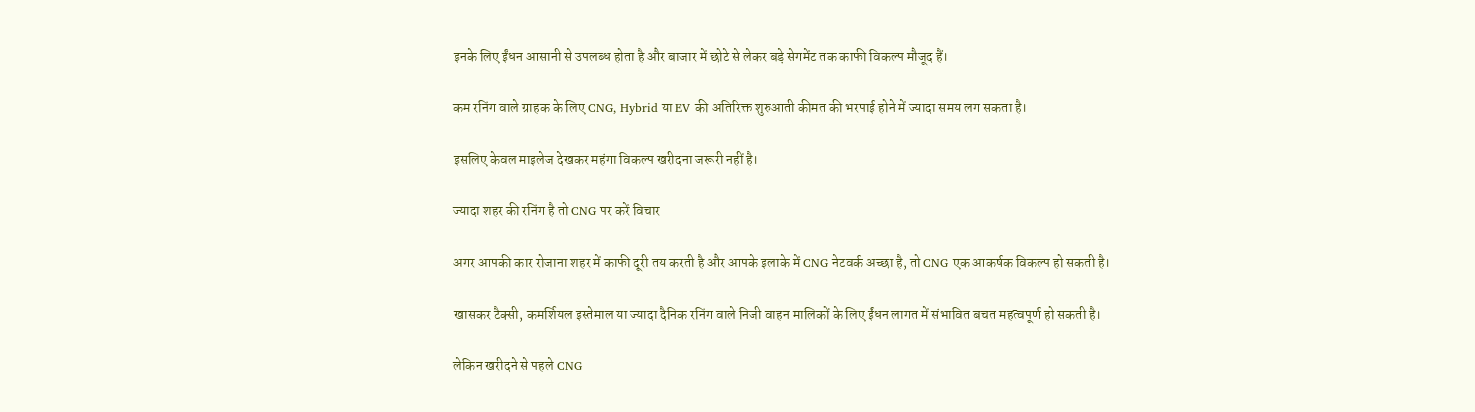इनके लिए ईंधन आसानी से उपलब्ध होता है और बाजार में छोटे से लेकर बड़े सेगमेंट तक काफी विकल्प मौजूद हैं।

कम रनिंग वाले ग्राहक के लिए CNG, Hybrid या EV की अतिरिक्त शुरुआती कीमत की भरपाई होने में ज्यादा समय लग सकता है।

इसलिए केवल माइलेज देखकर महंगा विकल्प खरीदना जरूरी नहीं है।

ज्यादा शहर की रनिंग है तो CNG पर करें विचार

अगर आपकी कार रोजाना शहर में काफी दूरी तय करती है और आपके इलाके में CNG नेटवर्क अच्छा है, तो CNG एक आकर्षक विकल्प हो सकती है।

खासकर टैक्सी, कमर्शियल इस्तेमाल या ज्यादा दैनिक रनिंग वाले निजी वाहन मालिकों के लिए ईंधन लागत में संभावित बचत महत्वपूर्ण हो सकती है।

लेकिन खरीदने से पहले CNG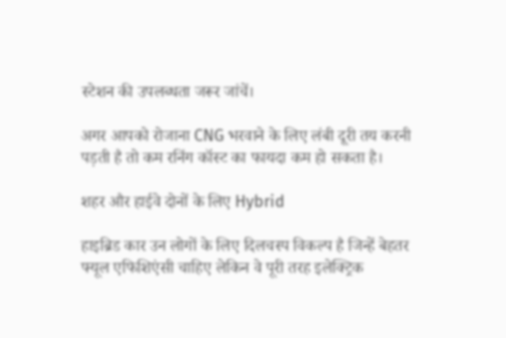स्टेशन की उपलब्धता जरूर जांचें।

अगर आपको रोजाना CNG भरवाने के लिए लंबी दूरी तय करनी पड़ती है तो कम रनिंग कॉस्ट का फायदा कम हो सकता है।

शहर और हाईवे दोनों के लिए Hybrid

हाइब्रिड कार उन लोगों के लिए दिलचस्प विकल्प है जिन्हें बेहतर फ्यूल एफिशिएंसी चाहिए लेकिन वे पूरी तरह इलेक्ट्रिक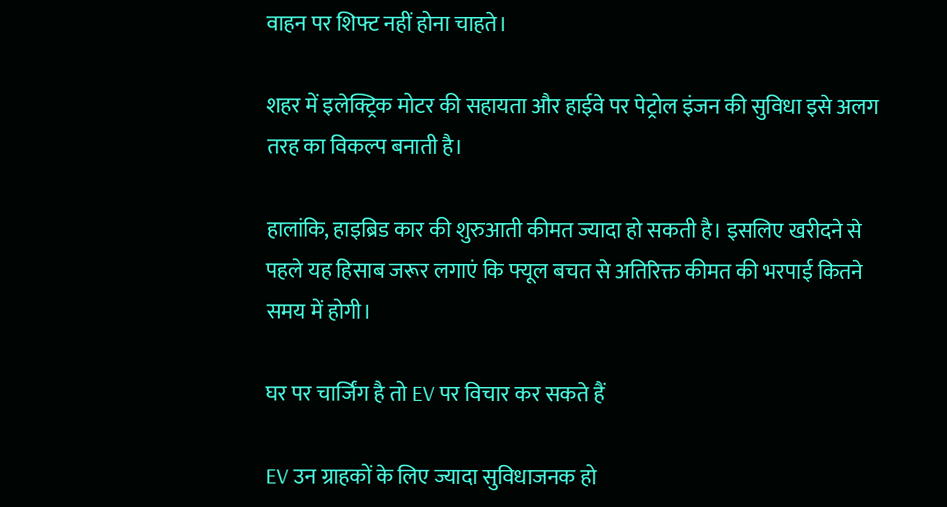वाहन पर शिफ्ट नहीं होना चाहते।

शहर में इलेक्ट्रिक मोटर की सहायता और हाईवे पर पेट्रोल इंजन की सुविधा इसे अलग तरह का विकल्प बनाती है।

हालांकि, हाइब्रिड कार की शुरुआती कीमत ज्यादा हो सकती है। इसलिए खरीदने से पहले यह हिसाब जरूर लगाएं कि फ्यूल बचत से अतिरिक्त कीमत की भरपाई कितने समय में होगी।

घर पर चार्जिंग है तो EV पर विचार कर सकते हैं

EV उन ग्राहकों के लिए ज्यादा सुविधाजनक हो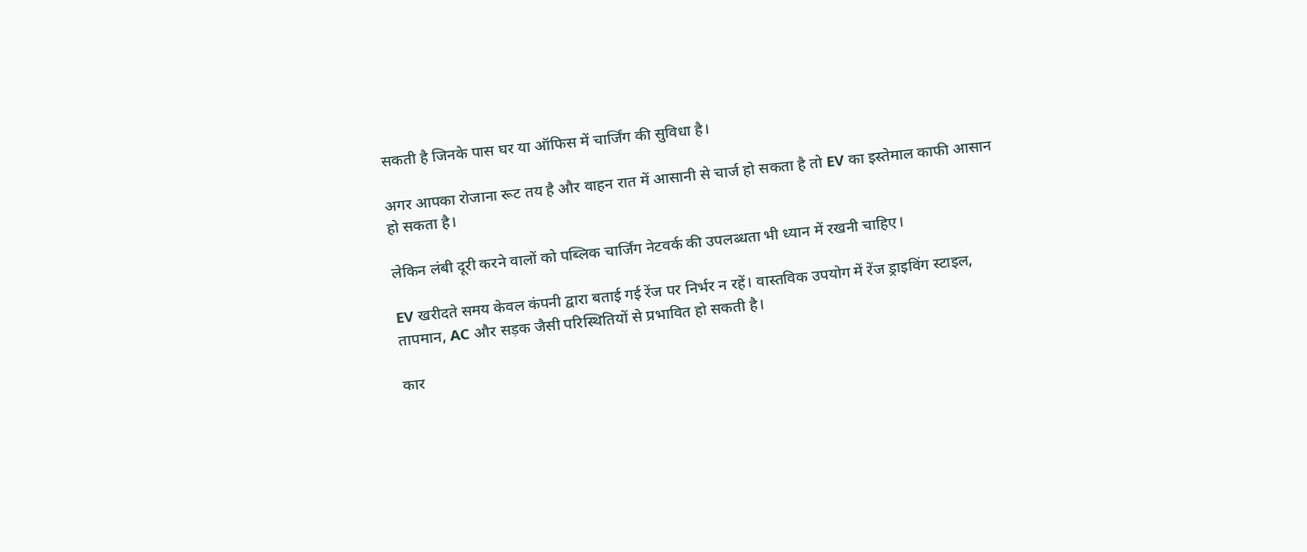सकती है जिनके पास घर या ऑफिस में चार्जिंग की सुविधा है।

अगर आपका रोजाना रूट तय है और वाहन रात में आसानी से चार्ज हो सकता है तो EV का इस्तेमाल काफी आसान हो सकता है।

लेकिन लंबी दूरी करने वालों को पब्लिक चार्जिंग नेटवर्क की उपलब्धता भी ध्यान में रखनी चाहिए।

EV खरीदते समय केवल कंपनी द्वारा बताई गई रेंज पर निर्भर न रहें। वास्तविक उपयोग में रेंज ड्राइविंग स्टाइल, तापमान, AC और सड़क जैसी परिस्थितियों से प्रभावित हो सकती है।

कार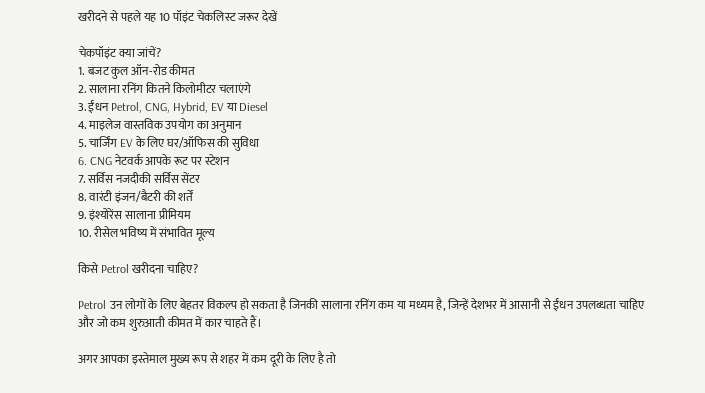खरीदने से पहले यह 10 पॉइंट चेकलिस्ट जरूर देखें

चेकपॉइंट क्या जांचें?
1. बजट कुल ऑन-रोड कीमत
2. सालाना रनिंग कितने किलोमीटर चलाएंगे
3. ईंधन Petrol, CNG, Hybrid, EV या Diesel
4. माइलेज वास्तविक उपयोग का अनुमान
5. चार्जिंग EV के लिए घर/ऑफिस की सुविधा
6. CNG नेटवर्क आपके रूट पर स्टेशन
7. सर्विस नजदीकी सर्विस सेंटर
8. वारंटी इंजन/बैटरी की शर्तें
9. इंश्योरेंस सालाना प्रीमियम
10. रीसेल भविष्य में संभावित मूल्य

किसे Petrol खरीदना चाहिए?

Petrol उन लोगों के लिए बेहतर विकल्प हो सकता है जिनकी सालाना रनिंग कम या मध्यम है, जिन्हें देशभर में आसानी से ईंधन उपलब्धता चाहिए और जो कम शुरुआती कीमत में कार चाहते हैं।

अगर आपका इस्तेमाल मुख्य रूप से शहर में कम दूरी के लिए है तो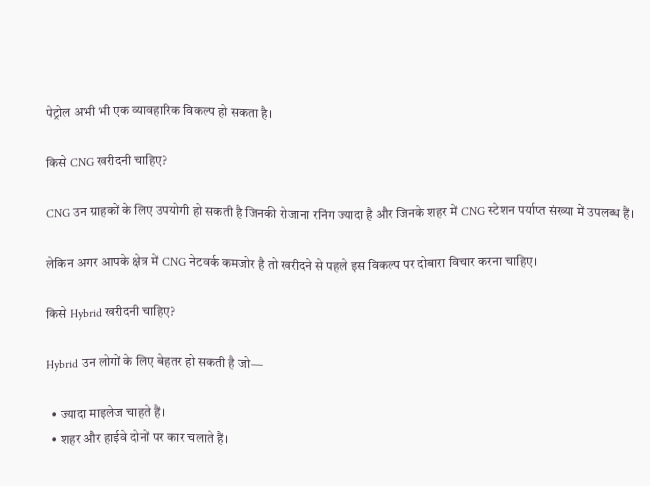पेट्रोल अभी भी एक व्यावहारिक विकल्प हो सकता है।

किसे CNG खरीदनी चाहिए?

CNG उन ग्राहकों के लिए उपयोगी हो सकती है जिनकी रोजाना रनिंग ज्यादा है और जिनके शहर में CNG स्टेशन पर्याप्त संख्या में उपलब्ध हैं।

लेकिन अगर आपके क्षेत्र में CNG नेटवर्क कमजोर है तो खरीदने से पहले इस विकल्प पर दोबारा विचार करना चाहिए।

किसे Hybrid खरीदनी चाहिए?

Hybrid उन लोगों के लिए बेहतर हो सकती है जो—

  • ज्यादा माइलेज चाहते हैं।
  • शहर और हाईवे दोनों पर कार चलाते हैं।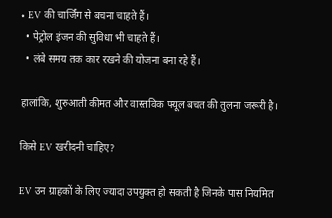• EV की चार्जिंग से बचना चाहते हैं।
  • पेट्रोल इंजन की सुविधा भी चाहते हैं।
  • लंबे समय तक कार रखने की योजना बना रहे हैं।

हालांकि, शुरुआती कीमत और वास्तविक फ्यूल बचत की तुलना जरूरी है।

किसे EV खरीदनी चाहिए?

EV उन ग्राहकों के लिए ज्यादा उपयुक्त हो सकती है जिनके पास नियमित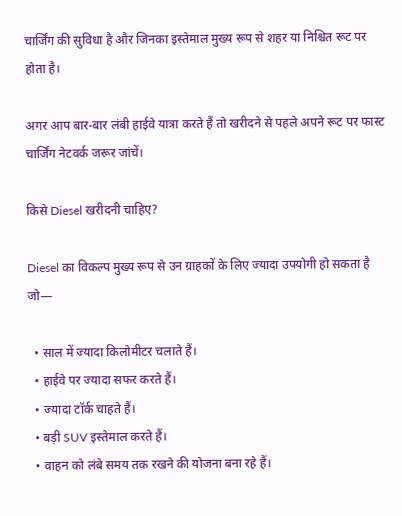चार्जिंग की सुविधा है और जिनका इस्तेमाल मुख्य रूप से शहर या निश्चित रूट पर होता है।

अगर आप बार-बार लंबी हाईवे यात्रा करते हैं तो खरीदने से पहले अपने रूट पर फास्ट चार्जिंग नेटवर्क जरूर जांचें।

किसे Diesel खरीदनी चाहिए?

Diesel का विकल्प मुख्य रूप से उन ग्राहकों के लिए ज्यादा उपयोगी हो सकता है जो—

  • साल में ज्यादा किलोमीटर चलाते हैं।
  • हाईवे पर ज्यादा सफर करते हैं।
  • ज्यादा टॉर्क चाहते हैं।
  • बड़ी SUV इस्तेमाल करते हैं।
  • वाहन को लंबे समय तक रखने की योजना बना रहे हैं।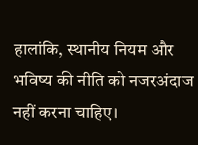हालांकि, स्थानीय नियम और भविष्य की नीति को नजरअंदाज नहीं करना चाहिए।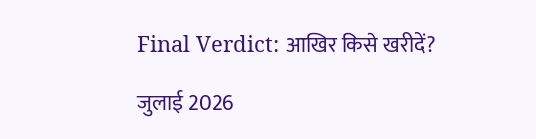Final Verdict: आखिर किसे खरीदें?

जुलाई 2026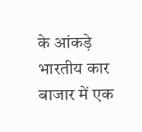के आंकड़े भारतीय कार बाजार में एक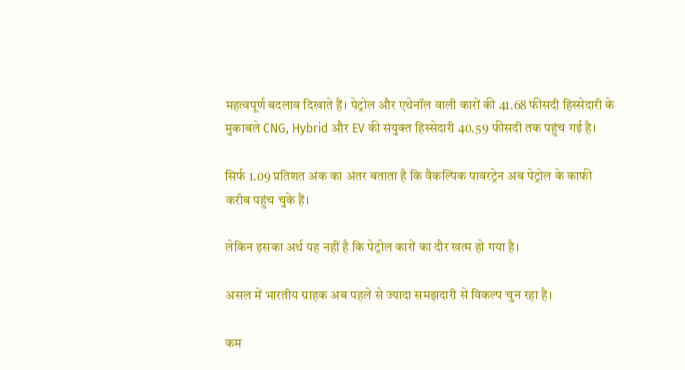महत्वपूर्ण बदलाव दिखाते हैं। पेट्रोल और एथेनॉल वाली कारों की 41.68 फीसदी हिस्सेदारी के मुकाबले CNG, Hybrid और EV की संयुक्त हिस्सेदारी 40.59 फीसदी तक पहुंच गई है।

सिर्फ 1.09 प्रतिशत अंक का अंतर बताता है कि वैकल्पिक पावरट्रेन अब पेट्रोल के काफी करीब पहुंच चुके हैं।

लेकिन इसका अर्थ यह नहीं है कि पेट्रोल कारों का दौर खत्म हो गया है।

असल में भारतीय ग्राहक अब पहले से ज्यादा समझदारी से विकल्प चुन रहा है।

कम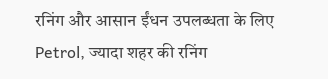रनिंग और आसान ईंधन उपलब्धता के लिए Petrol, ज्यादा शहर की रनिंग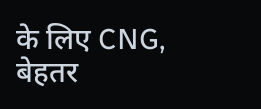के लिए CNG, बेहतर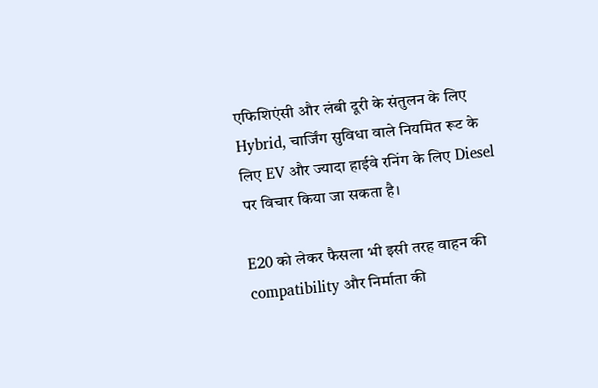एफिशिएंसी और लंबी दूरी के संतुलन के लिए Hybrid, चार्जिंग सुविधा वाले नियमित रूट के लिए EV और ज्यादा हाईवे रनिंग के लिए Diesel पर विचार किया जा सकता है।

E20 को लेकर फैसला भी इसी तरह वाहन की compatibility और निर्माता की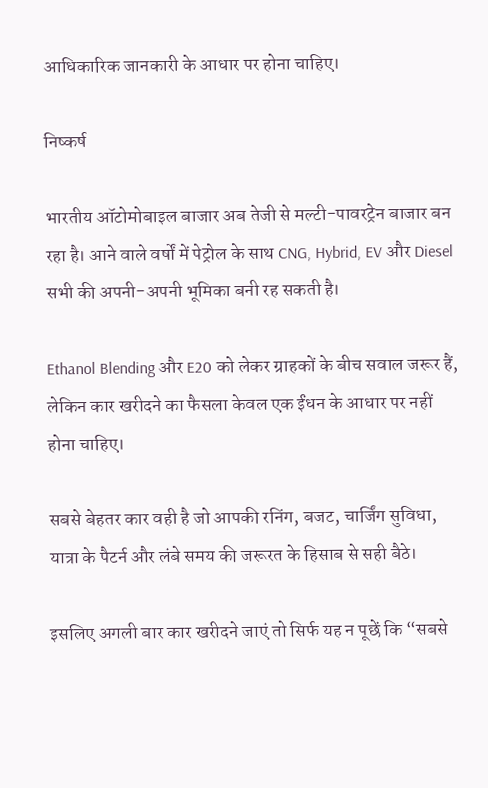आधिकारिक जानकारी के आधार पर होना चाहिए।

निष्कर्ष

भारतीय ऑटोमोबाइल बाजार अब तेजी से मल्टी-पावरट्रेन बाजार बन रहा है। आने वाले वर्षों में पेट्रोल के साथ CNG, Hybrid, EV और Diesel सभी की अपनी-अपनी भूमिका बनी रह सकती है।

Ethanol Blending और E20 को लेकर ग्राहकों के बीच सवाल जरूर हैं, लेकिन कार खरीदने का फैसला केवल एक ईंधन के आधार पर नहीं होना चाहिए।

सबसे बेहतर कार वही है जो आपकी रनिंग, बजट, चार्जिंग सुविधा, यात्रा के पैटर्न और लंबे समय की जरूरत के हिसाब से सही बैठे।

इसलिए अगली बार कार खरीदने जाएं तो सिर्फ यह न पूछें कि “सबसे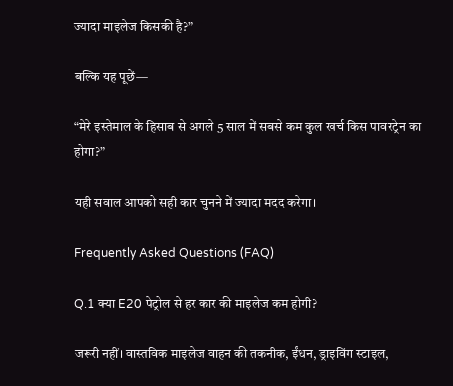ज्यादा माइलेज किसकी है?”

बल्कि यह पूछें—

“मेरे इस्तेमाल के हिसाब से अगले 5 साल में सबसे कम कुल खर्च किस पावरट्रेन का होगा?”

यही सवाल आपको सही कार चुनने में ज्यादा मदद करेगा।

Frequently Asked Questions (FAQ)

Q.1 क्या E20 पेट्रोल से हर कार की माइलेज कम होगी?

जरूरी नहीं। वास्तविक माइलेज वाहन की तकनीक, ईंधन, ड्राइविंग स्टाइल,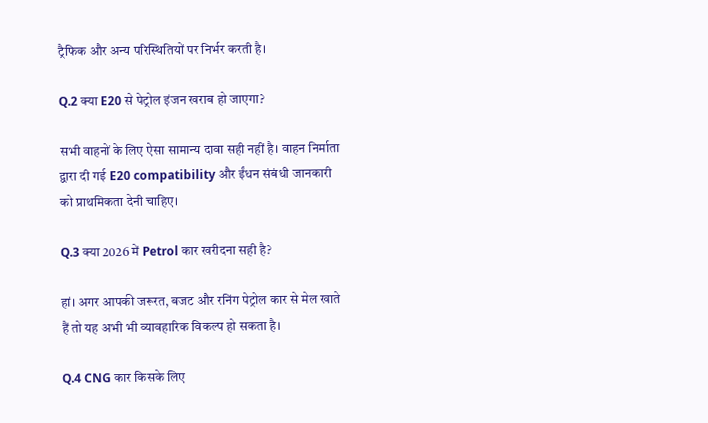ट्रैफिक और अन्य परिस्थितियों पर निर्भर करती है।

Q.2 क्या E20 से पेट्रोल इंजन खराब हो जाएगा?

सभी वाहनों के लिए ऐसा सामान्य दावा सही नहीं है। वाहन निर्माता द्वारा दी गई E20 compatibility और ईंधन संबंधी जानकारी को प्राथमिकता देनी चाहिए।

Q.3 क्या 2026 में Petrol कार खरीदना सही है?

हां। अगर आपकी जरूरत, बजट और रनिंग पेट्रोल कार से मेल खाते हैं तो यह अभी भी व्यावहारिक विकल्प हो सकता है।

Q.4 CNG कार किसके लिए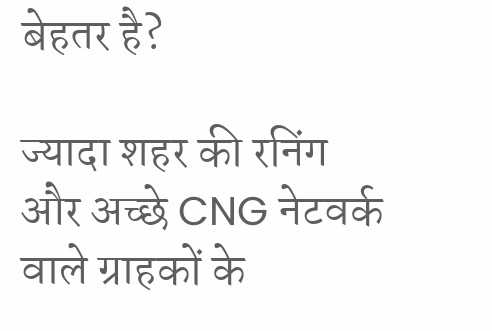बेहतर है?

ज्यादा शहर की रनिंग और अच्छे CNG नेटवर्क वाले ग्राहकों के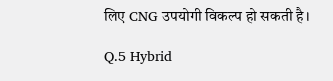लिए CNG उपयोगी विकल्प हो सकती है।

Q.5 Hybrid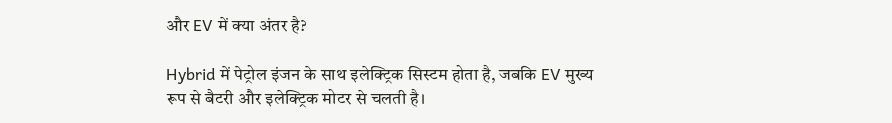और EV में क्या अंतर है?

Hybrid में पेट्रोल इंजन के साथ इलेक्ट्रिक सिस्टम होता है, जबकि EV मुख्य रूप से बैटरी और इलेक्ट्रिक मोटर से चलती है।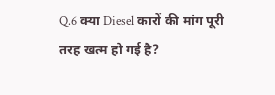Q.6 क्या Diesel कारों की मांग पूरी तरह खत्म हो गई है?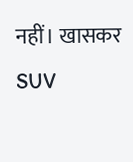नहीं। खासकर SUV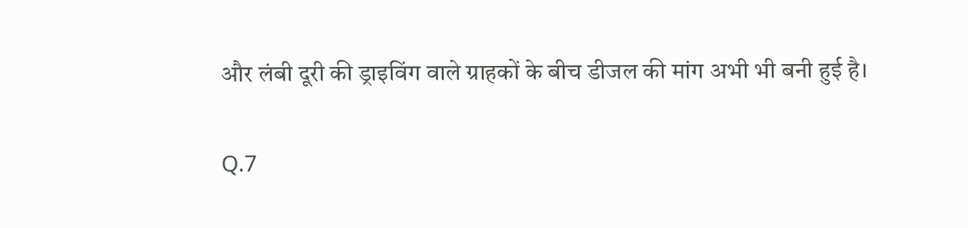और लंबी दूरी की ड्राइविंग वाले ग्राहकों के बीच डीजल की मांग अभी भी बनी हुई है।

Q.7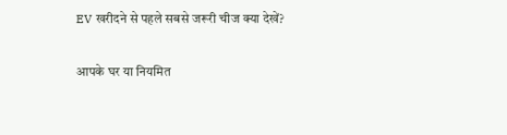EV खरीदने से पहले सबसे जरूरी चीज क्या देखें?

आपके घर या नियमित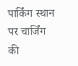पार्किंग स्थान पर चार्जिंग की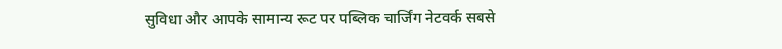सुविधा और आपके सामान्य रूट पर पब्लिक चार्जिंग नेटवर्क सबसे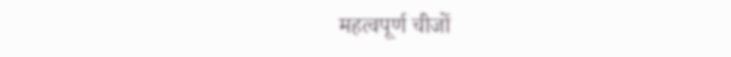महत्वपूर्ण चीजों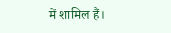में शामिल हैं।